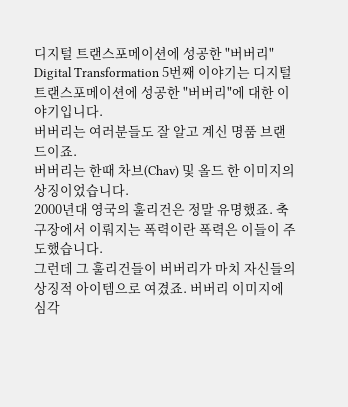디지털 트랜스포메이션에 성공한 "버버리"
Digital Transformation 5번째 이야기는 디지털 트랜스포메이션에 성공한 "버버리"에 대한 이야기입니다.
버버리는 여러분들도 잘 알고 계신 명품 브랜드이죠.
버버리는 한때 차브(Chav) 및 올드 한 이미지의 상징이었습니다.
2000년대 영국의 훌리건은 정말 유명했죠. 축구장에서 이뤄지는 폭력이란 폭력은 이들이 주도했습니다.
그런데 그 훌리건들이 버버리가 마치 자신들의 상징적 아이템으로 여겼죠. 버버리 이미지에 심각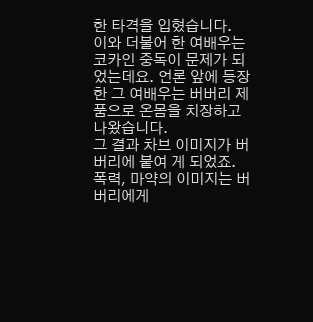한 타격을 입혔습니다.
이와 더불어 한 여배우는 코카인 중독이 문제가 되었는데요. 언론 앞에 등장한 그 여배우는 버버리 제품으로 온몸을 치장하고 나왔습니다.
그 결과 차브 이미지가 버버리에 붙여 게 되었죠.
폭력, 마약의 이미지는 버버리에게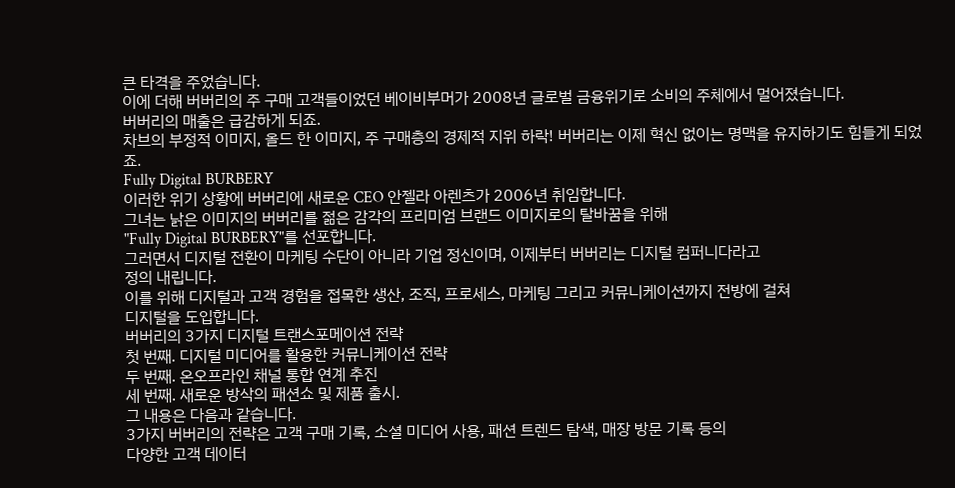큰 타격을 주었습니다.
이에 더해 버버리의 주 구매 고객들이었던 베이비부머가 2008년 글로벌 금융위기로 소비의 주체에서 멀어졌습니다.
버버리의 매출은 급감하게 되죠.
차브의 부정적 이미지, 올드 한 이미지, 주 구매층의 경제적 지위 하락! 버버리는 이제 혁신 없이는 명맥을 유지하기도 힘들게 되었죠.
Fully Digital BURBERY
이러한 위기 상황에 버버리에 새로운 CEO 안젤라 아렌츠가 2006년 취임합니다.
그녀는 낡은 이미지의 버버리를 젊은 감각의 프리미엄 브랜드 이미지로의 탈바꿈을 위해
"Fully Digital BURBERY"를 선포합니다.
그러면서 디지털 전환이 마케팅 수단이 아니라 기업 정신이며, 이제부터 버버리는 디지털 컴퍼니다라고
정의 내립니다.
이를 위해 디지털과 고객 경험을 접목한 생산, 조직, 프로세스, 마케팅 그리고 커뮤니케이션까지 전방에 걸쳐
디지털을 도입합니다.
버버리의 3가지 디지털 트랜스포메이션 전략
첫 번째. 디지털 미디어를 활용한 커뮤니케이션 전략
두 번째. 온오프라인 채널 통합 연계 추진
세 번째. 새로운 방삭의 패션쇼 및 제품 출시.
그 내용은 다음과 같습니다.
3가지 버버리의 전략은 고객 구매 기록, 소셜 미디어 사용, 패션 트렌드 탐색, 매장 방문 기록 등의
다양한 고객 데이터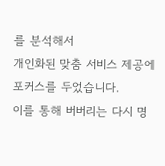를 분석해서
개인화된 맞춤 서비스 제공에 포커스를 두었습니다.
이를 통해 버버리는 다시 명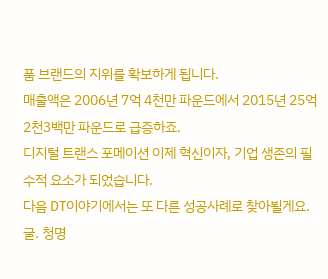품 브랜드의 지위를 확보하게 됩니다.
매출액은 2006년 7억 4천만 파운드에서 2015년 25억 2천3백만 파운드로 급증하죠.
디지털 트랜스 포메이션 이제 혁신이자, 기업 생존의 필수적 요소가 되었습니다.
다음 DT이야기에서는 또 다른 성공사례로 찾아뵐게요.
글. 청명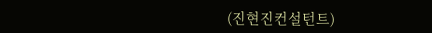(진현진컨설턴트)